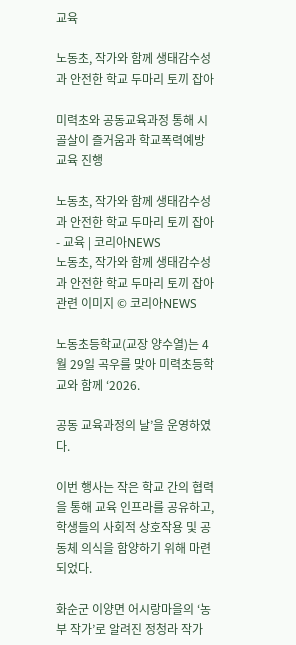교육

노동초, 작가와 함께 생태감수성과 안전한 학교 두마리 토끼 잡아

미력초와 공동교육과정 통해 시골살이 즐거움과 학교폭력예방 교육 진행

노동초, 작가와 함께 생태감수성과 안전한 학교 두마리 토끼 잡아 - 교육 | 코리아NEWS
노동초, 작가와 함께 생태감수성과 안전한 학교 두마리 토끼 잡아 관련 이미지 © 코리아NEWS

노동초등학교(교장 양수열)는 4월 29일 곡우를 맞아 미력초등학교와 함께 ‘2026.

공동 교육과정의 날’을 운영하였다.

이번 행사는 작은 학교 간의 협력을 통해 교육 인프라를 공유하고, 학생들의 사회적 상호작용 및 공동체 의식을 함양하기 위해 마련되었다.

화순군 이양면 어시랑마을의 ‘농부 작가’로 알려진 정청라 작가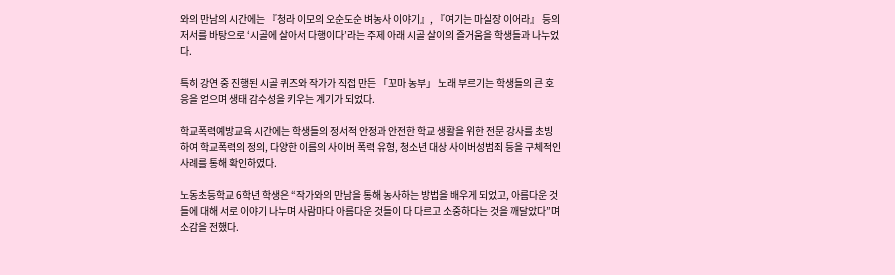와의 만남의 시간에는 『청라 이모의 오순도순 벼농사 이야기』, 『여기는 마실장 이어라』 등의 저서를 바탕으로 ‘시골에 살아서 다행이다’라는 주제 아래 시골 살이의 즐거움을 학생들과 나누었다.

특히 강연 중 진행된 시골 퀴즈와 작가가 직접 만든 「꼬마 농부」 노래 부르기는 학생들의 큰 호응을 얻으며 생태 감수성을 키우는 계기가 되었다.

학교폭력예방교육 시간에는 학생들의 정서적 안정과 안전한 학교 생활을 위한 전문 강사를 초빙하여 학교폭력의 정의, 다양한 이름의 사이버 폭력 유형, 청소년 대상 사이버성범죄 등을 구체적인 사례를 통해 확인하였다.

노동초등학교 6학년 학생은 “작가와의 만남을 통해 농사하는 방법을 배우게 되었고, 아름다운 것들에 대해 서로 이야기 나누며 사람마다 아름다운 것들이 다 다르고 소중하다는 것을 깨달았다”며 소감을 전했다.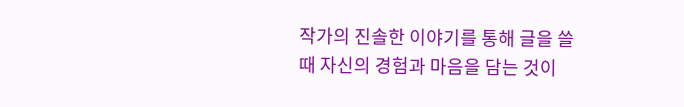작가의 진솔한 이야기를 통해 글을 쓸 때 자신의 경험과 마음을 담는 것이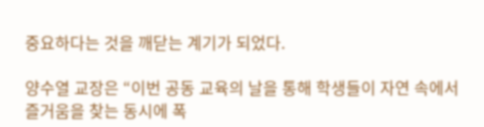중요하다는 것을 깨닫는 계기가 되었다.

양수열 교장은 “이번 공동 교육의 날을 통해 학생들이 자연 속에서 즐거움을 찾는 동시에 폭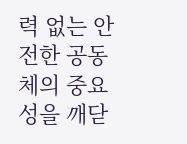력 없는 안전한 공동체의 중요성을 깨닫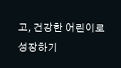고, 건강한 어린이로 성장하기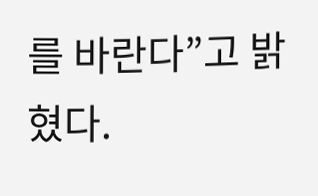를 바란다”고 밝혔다.